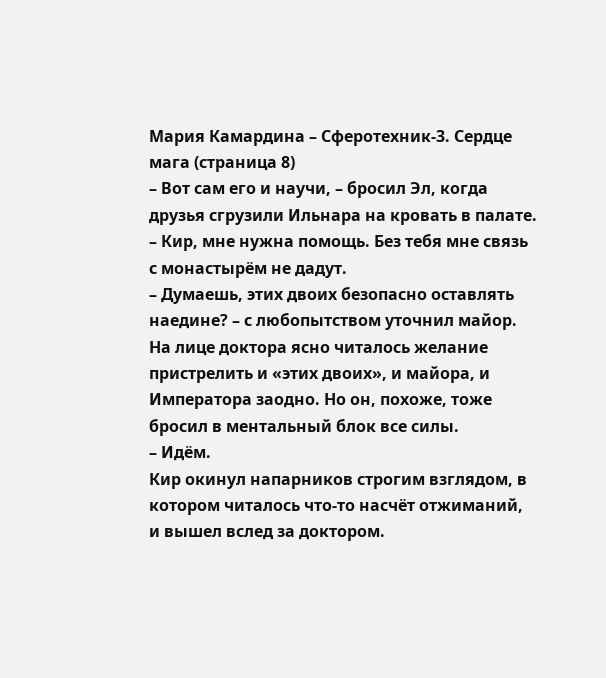Мария Камардина – Сферотехник-3. Сердце мага (страница 8)
– Вот сам его и научи, – бросил Эл, когда друзья сгрузили Ильнара на кровать в палате. – Кир, мне нужна помощь. Без тебя мне связь с монастырём не дадут.
– Думаешь, этих двоих безопасно оставлять наедине? – с любопытством уточнил майор.
На лице доктора ясно читалось желание пристрелить и «этих двоих», и майора, и Императора заодно. Но он, похоже, тоже бросил в ментальный блок все силы.
– Идём.
Кир окинул напарников строгим взглядом, в котором читалось что-то насчёт отжиманий, и вышел вслед за доктором.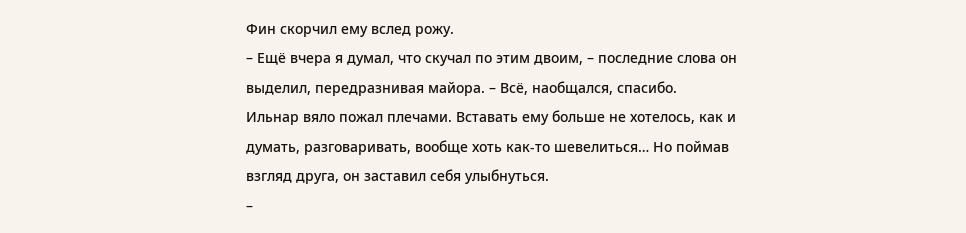Фин скорчил ему вслед рожу.
– Ещё вчера я думал, что скучал по этим двоим, – последние слова он выделил, передразнивая майора. – Всё, наобщался, спасибо.
Ильнар вяло пожал плечами. Вставать ему больше не хотелось, как и думать, разговаривать, вообще хоть как-то шевелиться… Но поймав взгляд друга, он заставил себя улыбнуться.
–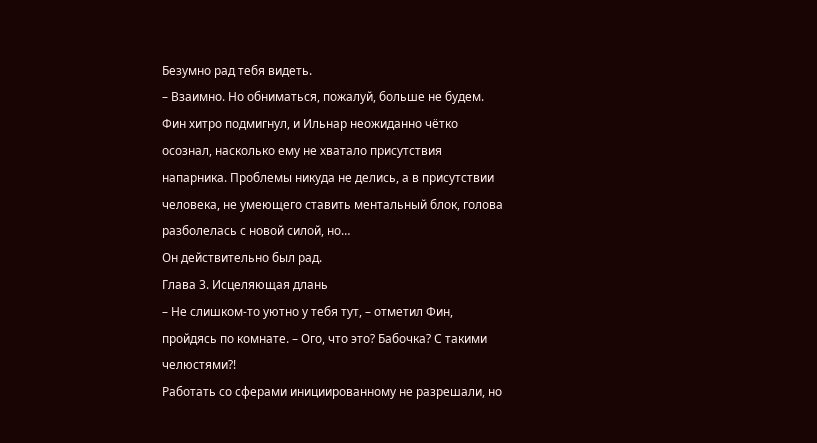Безумно рад тебя видеть.
– Взаимно. Но обниматься, пожалуй, больше не будем.
Фин хитро подмигнул, и Ильнар неожиданно чётко осознал, насколько ему не хватало присутствия напарника. Проблемы никуда не делись, а в присутствии человека, не умеющего ставить ментальный блок, голова разболелась с новой силой, но…
Он действительно был рад.
Глава 3. Исцеляющая длань
– Не слишком-то уютно у тебя тут, – отметил Фин, пройдясь по комнате. – Ого, что это? Бабочка? С такими челюстями?!
Работать со сферами инициированному не разрешали, но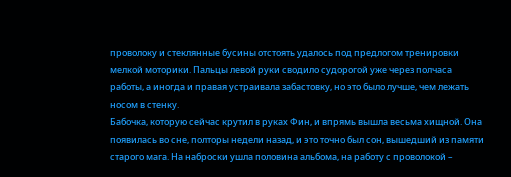проволоку и стеклянные бусины отстоять удалось под предлогом тренировки мелкой моторики. Пальцы левой руки сводило судорогой уже через полчаса работы, а иногда и правая устраивала забастовку, но это было лучше, чем лежать носом в стенку.
Бабочка, которую сейчас крутил в руках Фин, и впрямь вышла весьма хищной. Она появилась во сне, полторы недели назад, и это точно был сон, вышедший из памяти старого мага. На наброски ушла половина альбома, на работу с проволокой –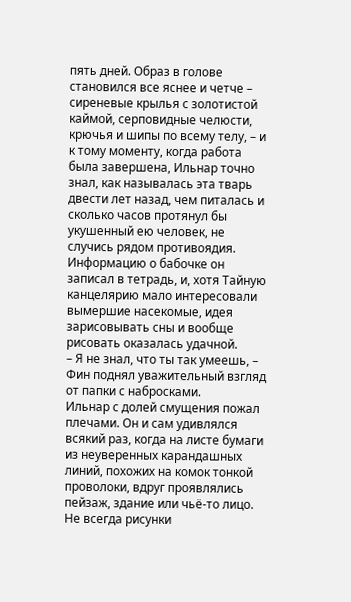пять дней. Образ в голове становился все яснее и четче – сиреневые крылья с золотистой каймой, серповидные челюсти, крючья и шипы по всему телу, – и к тому моменту, когда работа была завершена, Ильнар точно знал, как называлась эта тварь двести лет назад, чем питалась и сколько часов протянул бы укушенный ею человек, не случись рядом противоядия.
Информацию о бабочке он записал в тетрадь, и, хотя Тайную канцелярию мало интересовали вымершие насекомые, идея зарисовывать сны и вообще рисовать оказалась удачной.
– Я не знал, что ты так умеешь, – Фин поднял уважительный взгляд от папки с набросками.
Ильнар с долей смущения пожал плечами. Он и сам удивлялся всякий раз, когда на листе бумаги из неуверенных карандашных линий, похожих на комок тонкой проволоки, вдруг проявлялись пейзаж, здание или чьё-то лицо. Не всегда рисунки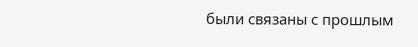были связаны с прошлым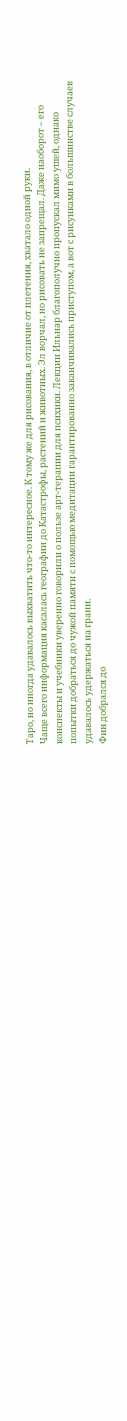Таро, но иногда удавалось выхватить что-то интересное. К тому же для рисования, в отличие от плетения, хватало одной руки.
Чаще всего информация касалась географии до Катастрофы, растений и животных. Эл ворчал, но рисовать не запрещал. Даже наоборот – его конспекты и учебники уверенно говорили о пользе арт-терапии для психики. Лекции Ильнар благополучно пропускал мимо ушей, однако попытки добраться до чужой памяти с помощью медитации гарантированно заканчивались приступом, а вот с рисунками в большинстве случаев удавалось удержаться на грани.
Фин добрался до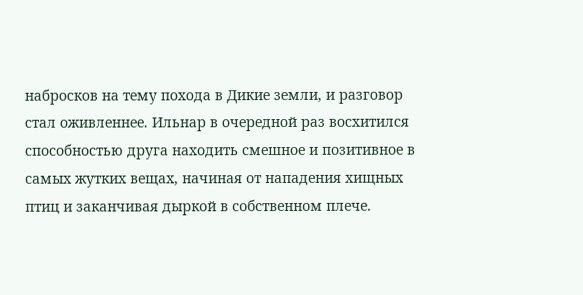набросков на тему похода в Дикие земли, и разговор стал оживленнее. Ильнар в очередной раз восхитился способностью друга находить смешное и позитивное в самых жутких вещах, начиная от нападения хищных птиц и заканчивая дыркой в собственном плече.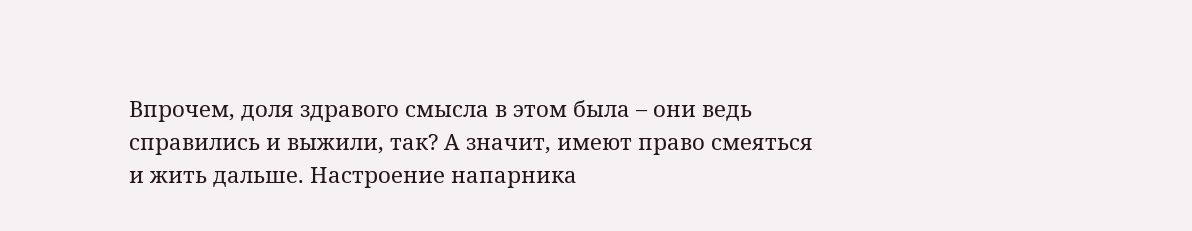Впрочем, доля здравого смысла в этом была – они ведь справились и выжили, так? А значит, имеют право смеяться и жить дальше. Настроение напарника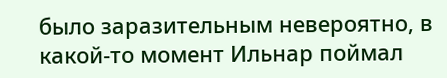было заразительным невероятно, в какой-то момент Ильнар поймал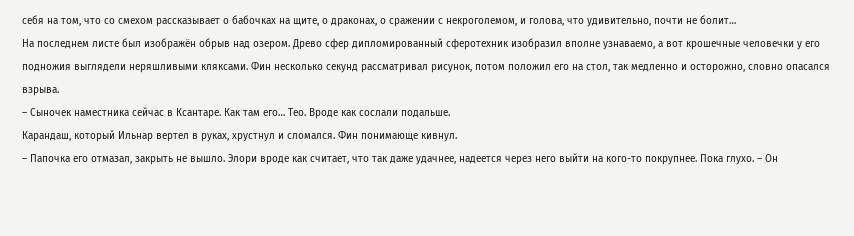себя на том, что со смехом рассказывает о бабочках на щите, о драконах, о сражении с некроголемом, и голова, что удивительно, почти не болит…
На последнем листе был изображён обрыв над озером. Древо сфер дипломированный сферотехник изобразил вполне узнаваемо, а вот крошечные человечки у его подножия выглядели неряшливыми кляксами. Фин несколько секунд рассматривал рисунок, потом положил его на стол, так медленно и осторожно, словно опасался взрыва.
– Сыночек наместника сейчас в Ксантаре. Как там его… Тео. Вроде как сослали подальше.
Карандаш, который Ильнар вертел в руках, хрустнул и сломался. Фин понимающе кивнул.
– Папочка его отмазал, закрыть не вышло. Элори вроде как считает, что так даже удачнее, надеется через него выйти на кого-то покрупнее. Пока глухо. – Он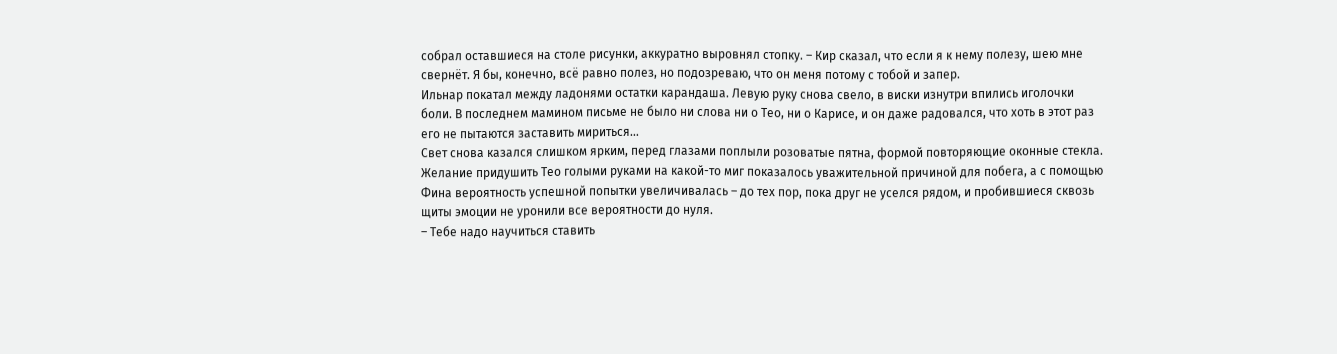собрал оставшиеся на столе рисунки, аккуратно выровнял стопку. – Кир сказал, что если я к нему полезу, шею мне свернёт. Я бы, конечно, всё равно полез, но подозреваю, что он меня потому с тобой и запер.
Ильнар покатал между ладонями остатки карандаша. Левую руку снова свело, в виски изнутри впились иголочки боли. В последнем мамином письме не было ни слова ни о Тео, ни о Карисе, и он даже радовался, что хоть в этот раз его не пытаются заставить мириться…
Свет снова казался слишком ярким, перед глазами поплыли розоватые пятна, формой повторяющие оконные стекла. Желание придушить Тео голыми руками на какой-то миг показалось уважительной причиной для побега, а с помощью Фина вероятность успешной попытки увеличивалась – до тех пор, пока друг не уселся рядом, и пробившиеся сквозь щиты эмоции не уронили все вероятности до нуля.
– Тебе надо научиться ставить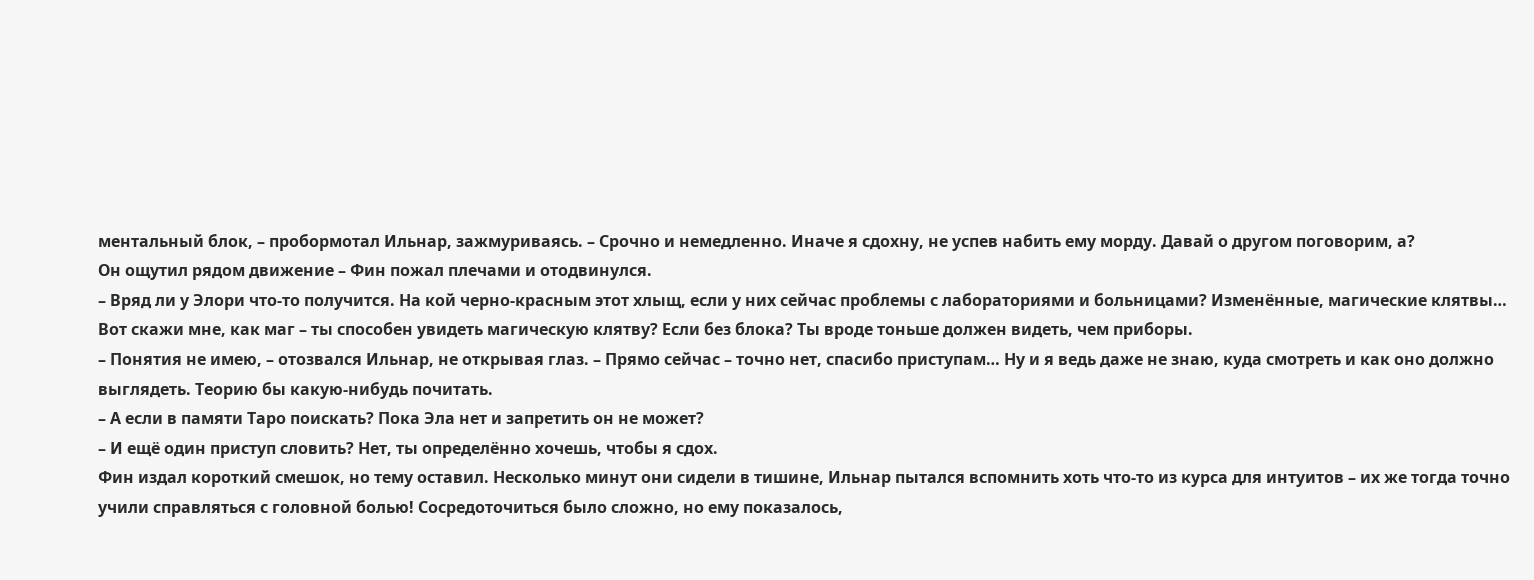ментальный блок, – пробормотал Ильнар, зажмуриваясь. – Срочно и немедленно. Иначе я сдохну, не успев набить ему морду. Давай о другом поговорим, а?
Он ощутил рядом движение – Фин пожал плечами и отодвинулся.
– Вряд ли у Элори что-то получится. На кой черно-красным этот хлыщ, если у них сейчас проблемы с лабораториями и больницами? Изменённые, магические клятвы… Вот скажи мне, как маг – ты способен увидеть магическую клятву? Если без блока? Ты вроде тоньше должен видеть, чем приборы.
– Понятия не имею, – отозвался Ильнар, не открывая глаз. – Прямо сейчас – точно нет, спасибо приступам… Ну и я ведь даже не знаю, куда смотреть и как оно должно выглядеть. Теорию бы какую-нибудь почитать.
– А если в памяти Таро поискать? Пока Эла нет и запретить он не может?
– И ещё один приступ словить? Нет, ты определённо хочешь, чтобы я сдох.
Фин издал короткий смешок, но тему оставил. Несколько минут они сидели в тишине, Ильнар пытался вспомнить хоть что-то из курса для интуитов – их же тогда точно учили справляться с головной болью! Сосредоточиться было сложно, но ему показалось,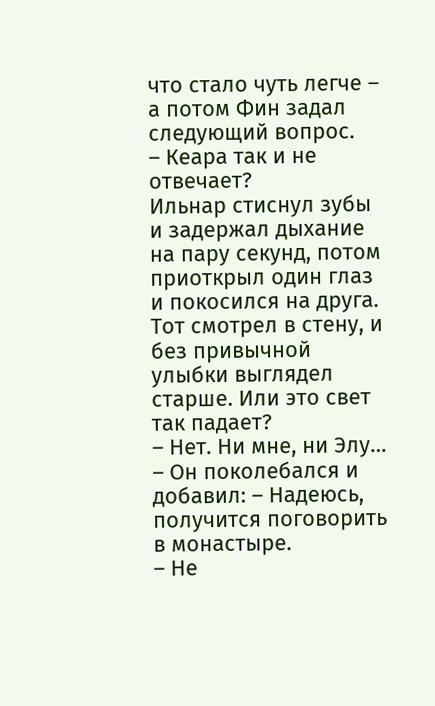что стало чуть легче – а потом Фин задал следующий вопрос.
– Кеара так и не отвечает?
Ильнар стиснул зубы и задержал дыхание на пару секунд, потом приоткрыл один глаз и покосился на друга. Тот смотрел в стену, и без привычной улыбки выглядел старше. Или это свет так падает?
– Нет. Ни мне, ни Элу… – Он поколебался и добавил: – Надеюсь, получится поговорить в монастыре.
– Не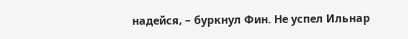надейся, – буркнул Фин. Не успел Ильнар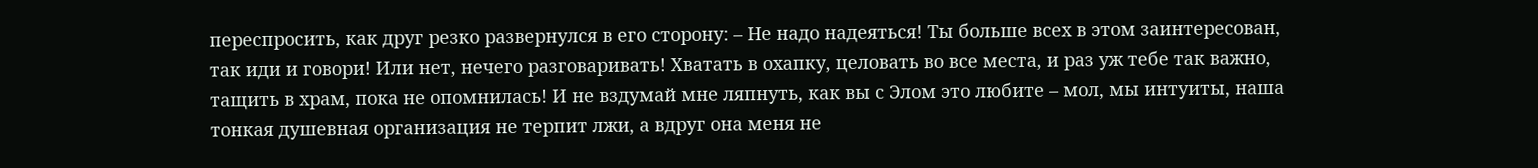переспросить, как друг резко развернулся в его сторону: – Не надо надеяться! Ты больше всех в этом заинтересован, так иди и говори! Или нет, нечего разговаривать! Хватать в охапку, целовать во все места, и раз уж тебе так важно, тащить в храм, пока не опомнилась! И не вздумай мне ляпнуть, как вы с Элом это любите – мол, мы интуиты, наша тонкая душевная организация не терпит лжи, а вдруг она меня не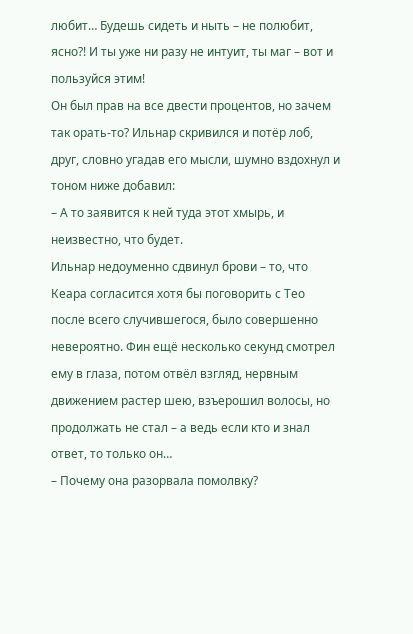любит… Будешь сидеть и ныть – не полюбит, ясно?! И ты уже ни разу не интуит, ты маг – вот и пользуйся этим!
Он был прав на все двести процентов, но зачем так орать-то? Ильнар скривился и потёр лоб, друг, словно угадав его мысли, шумно вздохнул и тоном ниже добавил:
– А то заявится к ней туда этот хмырь, и неизвестно, что будет.
Ильнар недоуменно сдвинул брови – то, что Кеара согласится хотя бы поговорить с Тео после всего случившегося, было совершенно невероятно. Фин ещё несколько секунд смотрел ему в глаза, потом отвёл взгляд, нервным движением растер шею, взъерошил волосы, но продолжать не стал – а ведь если кто и знал ответ, то только он…
– Почему она разорвала помолвку?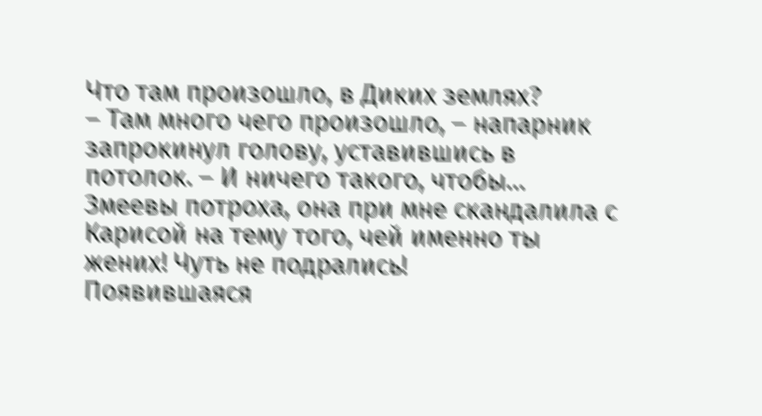Что там произошло, в Диких землях?
– Там много чего произошло, – напарник запрокинул голову, уставившись в потолок. – И ничего такого, чтобы… Змеевы потроха, она при мне скандалила с Карисой на тему того, чей именно ты жених! Чуть не подрались!
Появившаяся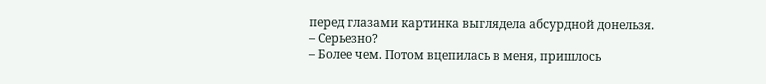перед глазами картинка выглядела абсурдной донельзя.
– Серьезно?
– Более чем. Потом вцепилась в меня, пришлось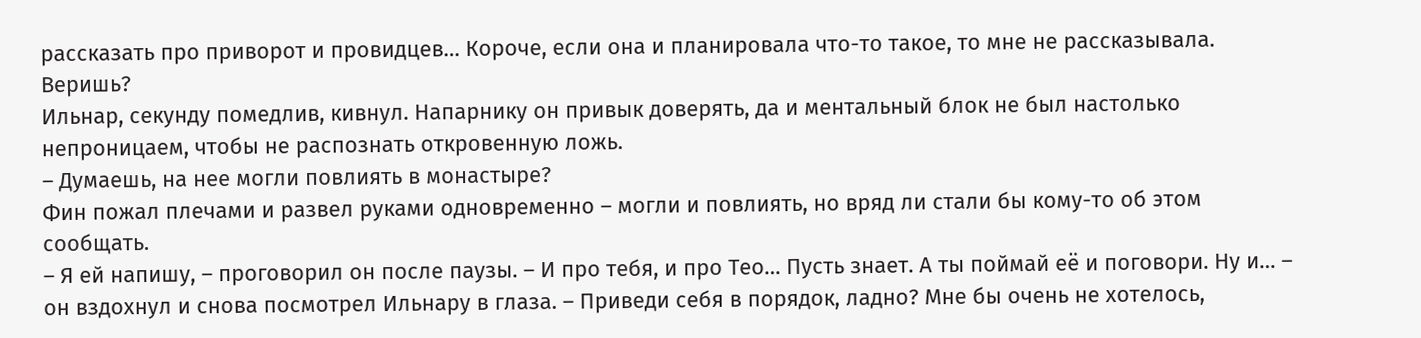рассказать про приворот и провидцев… Короче, если она и планировала что-то такое, то мне не рассказывала. Веришь?
Ильнар, секунду помедлив, кивнул. Напарнику он привык доверять, да и ментальный блок не был настолько непроницаем, чтобы не распознать откровенную ложь.
– Думаешь, на нее могли повлиять в монастыре?
Фин пожал плечами и развел руками одновременно – могли и повлиять, но вряд ли стали бы кому-то об этом сообщать.
– Я ей напишу, – проговорил он после паузы. – И про тебя, и про Тео… Пусть знает. А ты поймай её и поговори. Ну и… – он вздохнул и снова посмотрел Ильнару в глаза. – Приведи себя в порядок, ладно? Мне бы очень не хотелось,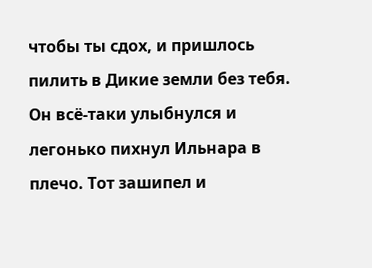чтобы ты сдох, и пришлось пилить в Дикие земли без тебя.
Он всё-таки улыбнулся и легонько пихнул Ильнара в плечо. Тот зашипел и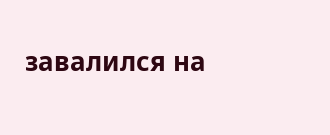завалился на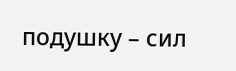подушку – сил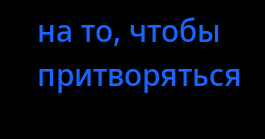на то, чтобы притворяться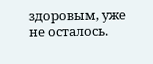здоровым, уже не осталось.